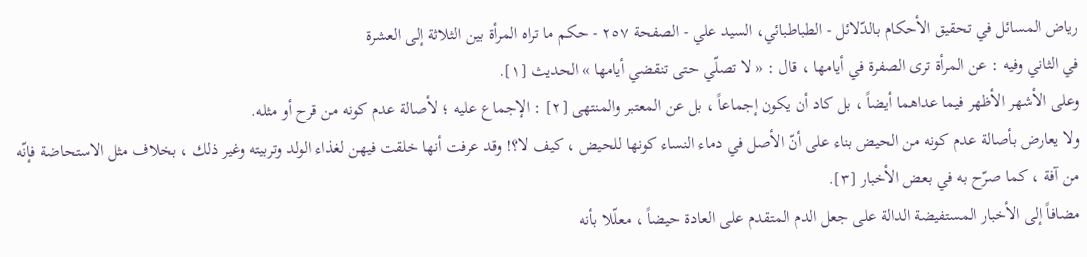رياض المسائل في تحقيق الأحكام بالدّلائل - الطباطبائي، السيد علي - الصفحة ٢٥٧ - حكم ما تراه المرأة بين الثلاثة إلى العشرة
في الثاني وفيه : عن المرأة ترى الصفرة في أيامها ، قال : « لا تصلّي حتى تنقضي أيامها » الحديث [١].
وعلى الأشهر الأظهر فيما عداهما أيضاً ، بل كاد أن يكون إجماعاً ، بل عن المعتبر والمنتهى [٢] : الإجماع عليه ؛ لأصالة عدم كونه من قرح أو مثله.
ولا يعارض بأصالة عدم كونه من الحيض بناء على أنّ الأصل في دماء النساء كونها للحيض ، كيف لا؟! وقد عرفت أنها خلقت فيهن لغذاء الولد وتربيته وغير ذلك ، بخلاف مثل الاستحاضة فإنّه من آفة ، كما صرّح به في بعض الأخبار [٣].
مضافاً إلى الأخبار المستفيضة الدالة على جعل الدم المتقدم على العادة حيضاً ، معلّلا بأنه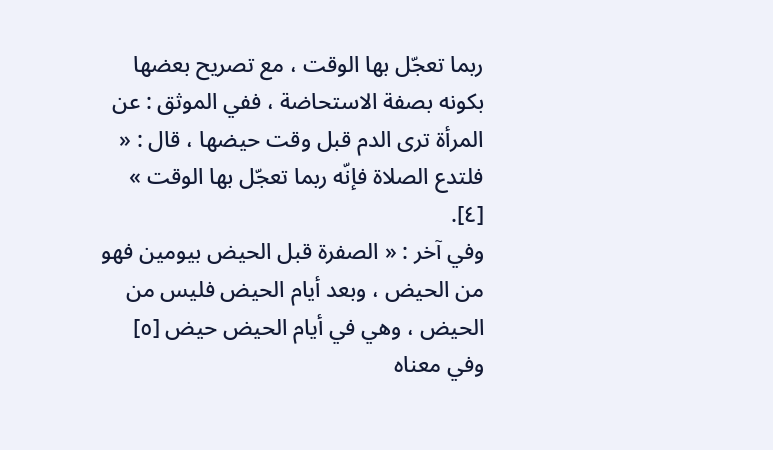ربما تعجّل بها الوقت ، مع تصريح بعضها بكونه بصفة الاستحاضة ، ففي الموثق : عن المرأة ترى الدم قبل وقت حيضها ، قال : « فلتدع الصلاة فإنّه ربما تعجّل بها الوقت » [٤].
وفي آخر : « الصفرة قبل الحيض بيومين فهو من الحيض ، وبعد أيام الحيض فليس من الحيض ، وهي في أيام الحيض حيض [٥] وفي معناه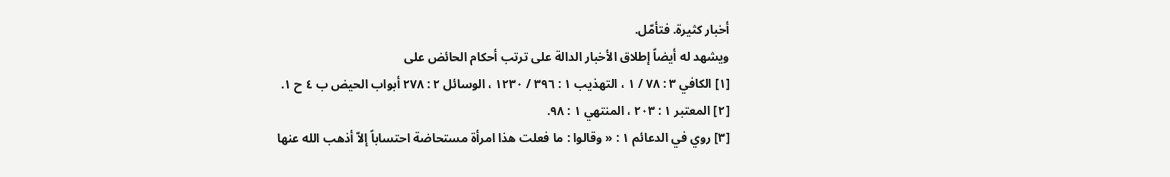أخبار كثيرة. فتأمّل.
ويشهد له أيضاً إطلاق الأخبار الدالة على ترتب أحكام الحائض على
[١] الكافي ٣ : ٧٨ / ١ ، التهذيب ١ : ٣٩٦ / ١٢٣٠ ، الوسائل ٢ : ٢٧٨ أبواب الحيض ب ٤ ح ١.
[٢] المعتبر ١ : ٢٠٣ ، المنتهي ١ : ٩٨.
[٣] روي في الدعائم ١ : « وقالوا : ما فعلت هذا امرأة مستحاضة احتساباً إلاّ أذهب الله عنها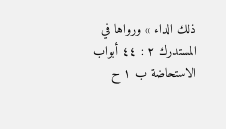ذلك الداء » ورواها في المستدرك ٢ : ٤٤ أبواب الاستحاضة ب ١ ح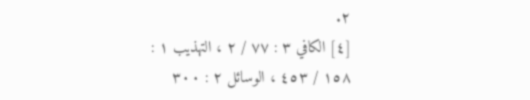٢.
[٤] الكافي ٣ : ٧٧ / ٢ ، التهذيب ١ : ١٥٨ / ٤٥٣ ، الوسائل ٢ : ٣٠٠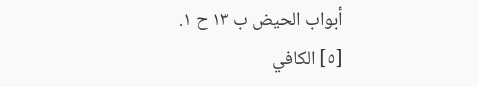أبواب الحيض ب ١٣ ح ١.
[٥] الكافي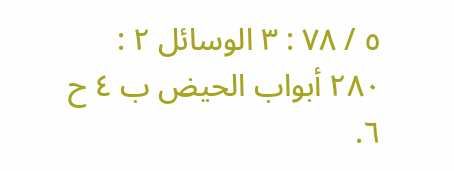٥ / ٧٨ : ٣ الوسائل ٢ : ٢٨٠ أبواب الحيض ب ٤ ح ٦.